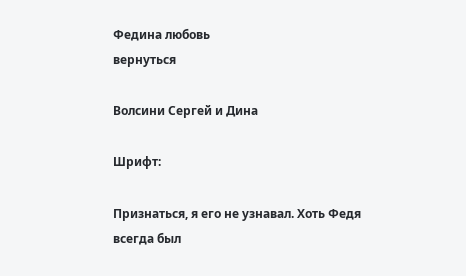Федина любовь
вернуться

Волсини Сергей и Дина

Шрифт:

Признаться, я его не узнавал. Хоть Федя всегда был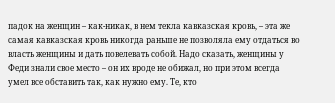падок на женщин – как-никак, в нем текла кавказская кровь, – эта же самая кавказская кровь никогда раньше не позволяла ему отдаться во власть женщины и дать повелевать собой. Надо сказать, женщины у Феди знали свое место – он их вроде не обижал, но при этом всегда умел все обставить так, как нужно ему. Те, кто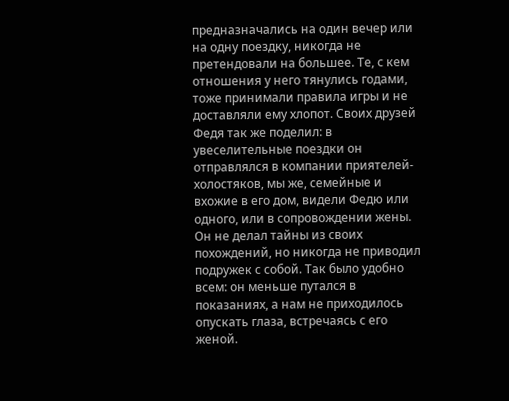предназначались на один вечер или на одну поездку, никогда не претендовали на большее. Те, с кем отношения у него тянулись годами, тоже принимали правила игры и не доставляли ему хлопот. Своих друзей Федя так же поделил: в увеселительные поездки он отправлялся в компании приятелей-холостяков, мы же, семейные и вхожие в его дом, видели Федю или одного, или в сопровождении жены. Он не делал тайны из своих похождений, но никогда не приводил подружек с собой. Так было удобно всем: он меньше путался в показаниях, а нам не приходилось опускать глаза, встречаясь с его женой.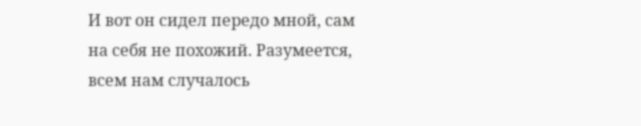И вот он сидел передо мной, сам на себя не похожий. Разумеется, всем нам случалось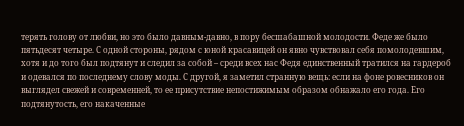терять голову от любви, но это было давным-давно, в пору бесшабашной молодости. Феде же было пятьдесят четыре. С одной стороны, рядом с юной красавицей он явно чувствовал себя помолодевшим, хотя и до того был подтянут и следил за собой – среди всех нас Федя единственный тратился на гардероб и одевался по последнему слову моды. С другой, я заметил странную вещь: если на фоне ровесников он выглядел свежей и современней, то ее присутствие непостижимым образом обнажало его года. Его подтянутость, его накаченные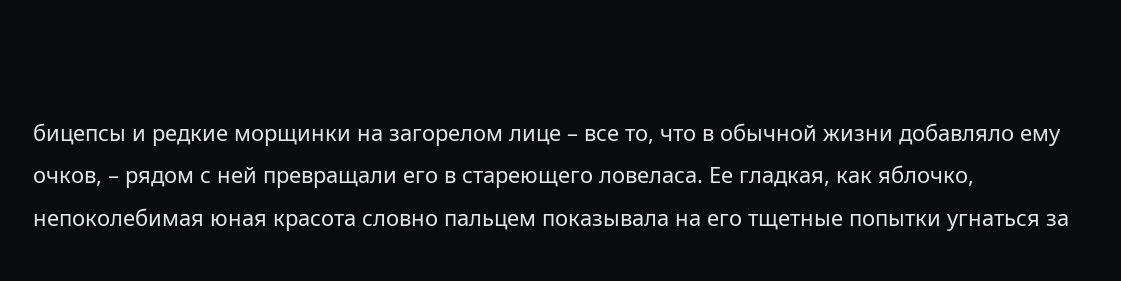бицепсы и редкие морщинки на загорелом лице – все то, что в обычной жизни добавляло ему очков, – рядом с ней превращали его в стареющего ловеласа. Ее гладкая, как яблочко, непоколебимая юная красота словно пальцем показывала на его тщетные попытки угнаться за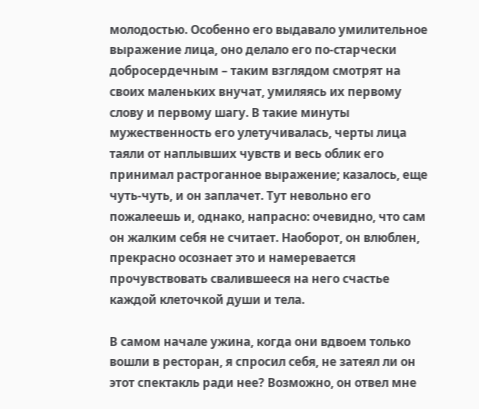молодостью. Особенно его выдавало умилительное выражение лица, оно делало его по-старчески добросердечным – таким взглядом смотрят на своих маленьких внучат, умиляясь их первому слову и первому шагу. В такие минуты мужественность его улетучивалась, черты лица таяли от наплывших чувств и весь облик его принимал растроганное выражение; казалось, еще чуть-чуть, и он заплачет. Тут невольно его пожалеешь и, однако, напрасно: очевидно, что сам он жалким себя не считает. Наоборот, он влюблен, прекрасно осознает это и намеревается прочувствовать свалившееся на него счастье каждой клеточкой души и тела.

В самом начале ужина, когда они вдвоем только вошли в ресторан, я спросил себя, не затеял ли он этот спектакль ради нее? Возможно, он отвел мне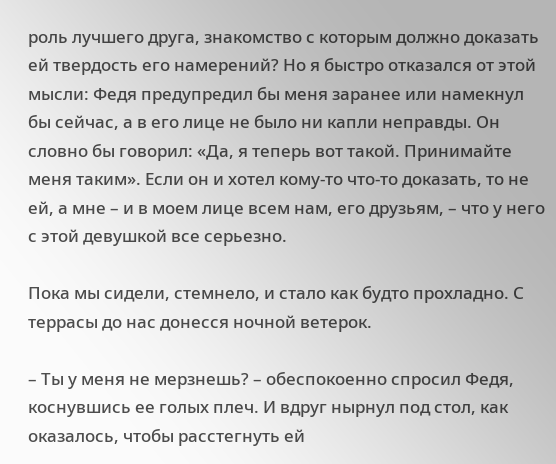роль лучшего друга, знакомство с которым должно доказать ей твердость его намерений? Но я быстро отказался от этой мысли: Федя предупредил бы меня заранее или намекнул бы сейчас, а в его лице не было ни капли неправды. Он словно бы говорил: «Да, я теперь вот такой. Принимайте меня таким». Если он и хотел кому-то что-то доказать, то не ей, а мне – и в моем лице всем нам, его друзьям, – что у него с этой девушкой все серьезно.

Пока мы сидели, стемнело, и стало как будто прохладно. С террасы до нас донесся ночной ветерок.

– Ты у меня не мерзнешь? – обеспокоенно спросил Федя, коснувшись ее голых плеч. И вдруг нырнул под стол, как оказалось, чтобы расстегнуть ей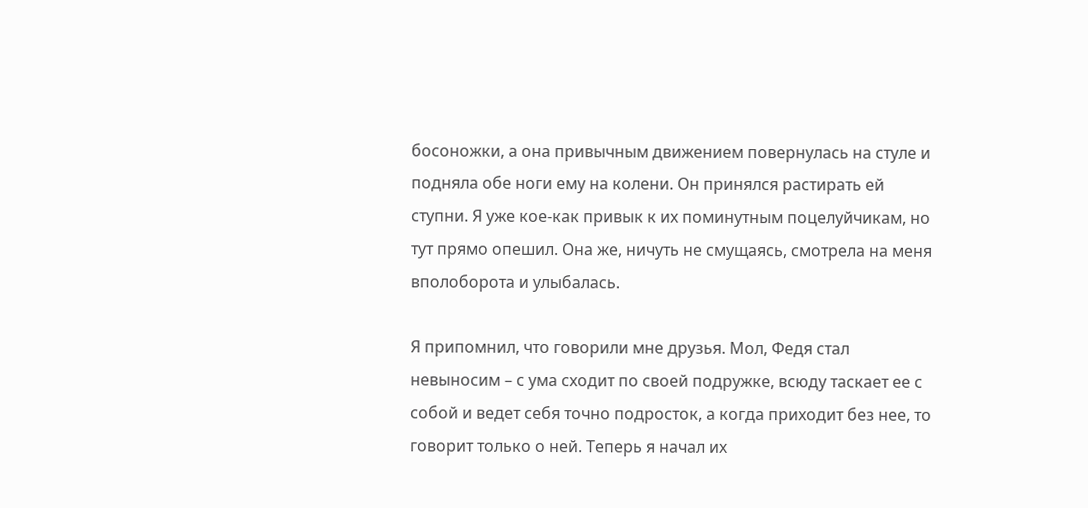босоножки, а она привычным движением повернулась на стуле и подняла обе ноги ему на колени. Он принялся растирать ей ступни. Я уже кое-как привык к их поминутным поцелуйчикам, но тут прямо опешил. Она же, ничуть не смущаясь, смотрела на меня вполоборота и улыбалась.

Я припомнил, что говорили мне друзья. Мол, Федя стал невыносим – с ума сходит по своей подружке, всюду таскает ее с собой и ведет себя точно подросток, а когда приходит без нее, то говорит только о ней. Теперь я начал их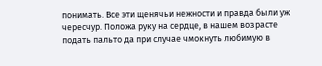понимать. Все эти щенячьи нежности и правда были уж чересчур. Положа руку на сердце, в нашем возрасте подать пальто да при случае чмокнуть любимую в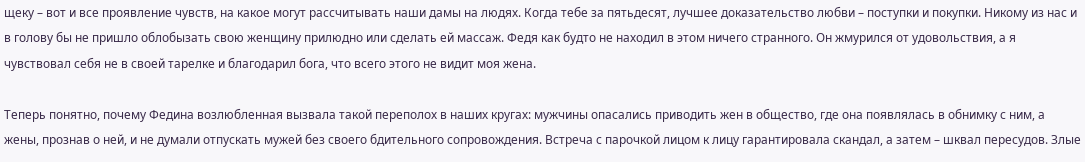щеку – вот и все проявление чувств, на какое могут рассчитывать наши дамы на людях. Когда тебе за пятьдесят, лучшее доказательство любви – поступки и покупки. Никому из нас и в голову бы не пришло облобызать свою женщину прилюдно или сделать ей массаж. Федя как будто не находил в этом ничего странного. Он жмурился от удовольствия, а я чувствовал себя не в своей тарелке и благодарил бога, что всего этого не видит моя жена.

Теперь понятно, почему Федина возлюбленная вызвала такой переполох в наших кругах: мужчины опасались приводить жен в общество, где она появлялась в обнимку с ним, а жены, прознав о ней, и не думали отпускать мужей без своего бдительного сопровождения. Встреча с парочкой лицом к лицу гарантировала скандал, а затем – шквал пересудов. Злые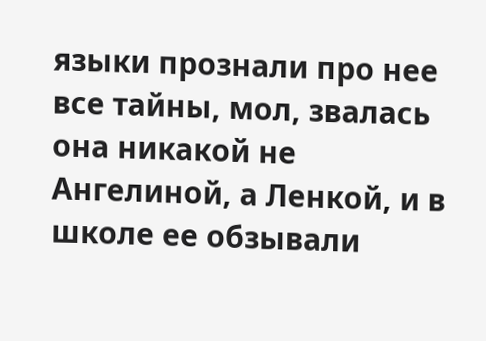языки прознали про нее все тайны, мол, звалась она никакой не Ангелиной, а Ленкой, и в школе ее обзывали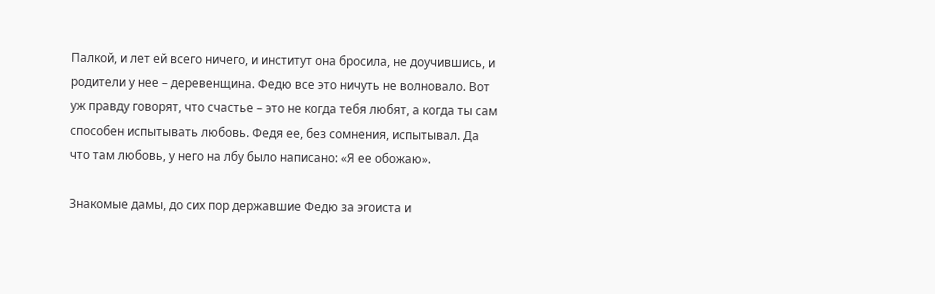Палкой, и лет ей всего ничего, и институт она бросила, не доучившись, и родители у нее – деревенщина. Федю все это ничуть не волновало. Вот уж правду говорят, что счастье – это не когда тебя любят, а когда ты сам способен испытывать любовь. Федя ее, без сомнения, испытывал. Да что там любовь, у него на лбу было написано: «Я ее обожаю».

Знакомые дамы, до сих пор державшие Федю за эгоиста и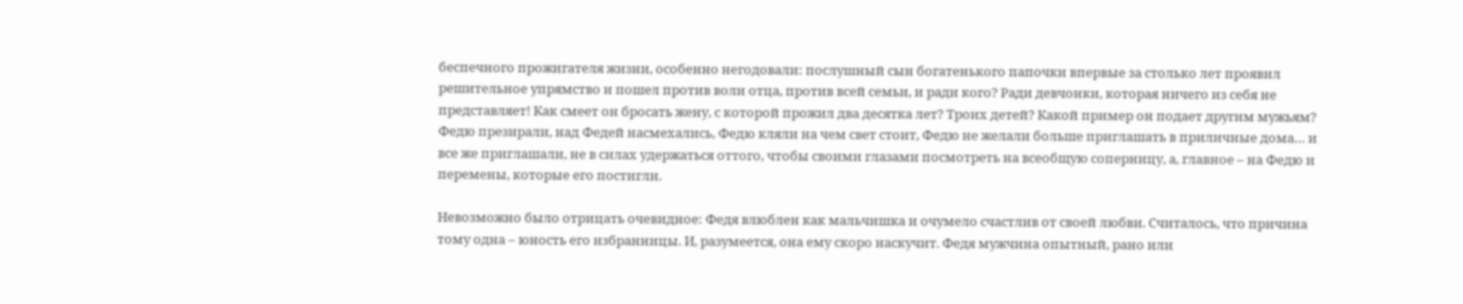беспечного прожигателя жизни, особенно негодовали: послушный сын богатенького папочки впервые за столько лет проявил решительное упрямство и пошел против воли отца, против всей семьи, и ради кого? Ради девчонки, которая ничего из себя не представляет! Как смеет он бросать жену, с которой прожил два десятка лет? Троих детей? Какой пример он подает другим мужьям? Федю презирали, над Федей насмехались, Федю кляли на чем свет стоит, Федю не желали больше приглашать в приличные дома… и все же приглашали, не в силах удержаться оттого, чтобы своими глазами посмотреть на всеобщую соперницу, а, главное – на Федю и перемены, которые его постигли.

Невозможно было отрицать очевидное: Федя влюблен как мальчишка и очумело счастлив от своей любви. Считалось, что причина тому одна – юность его избранницы. И, разумеется, она ему скоро наскучит. Федя мужчина опытный, рано или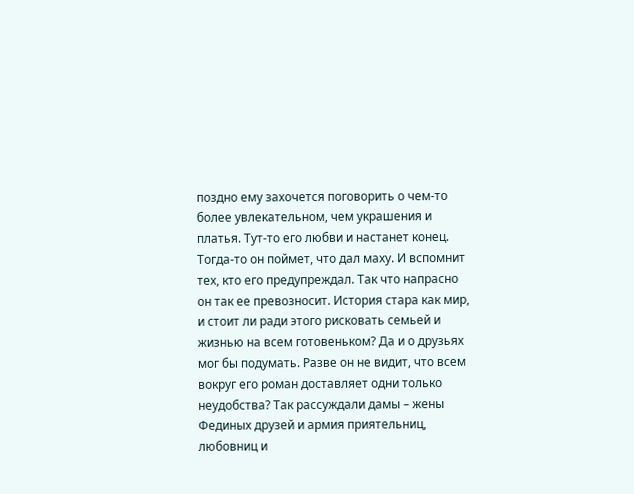поздно ему захочется поговорить о чем-то более увлекательном, чем украшения и платья. Тут-то его любви и настанет конец. Тогда-то он поймет, что дал маху. И вспомнит тех, кто его предупреждал. Так что напрасно он так ее превозносит. История стара как мир, и стоит ли ради этого рисковать семьей и жизнью на всем готовеньком? Да и о друзьях мог бы подумать. Разве он не видит, что всем вокруг его роман доставляет одни только неудобства? Так рассуждали дамы – жены Фединых друзей и армия приятельниц, любовниц и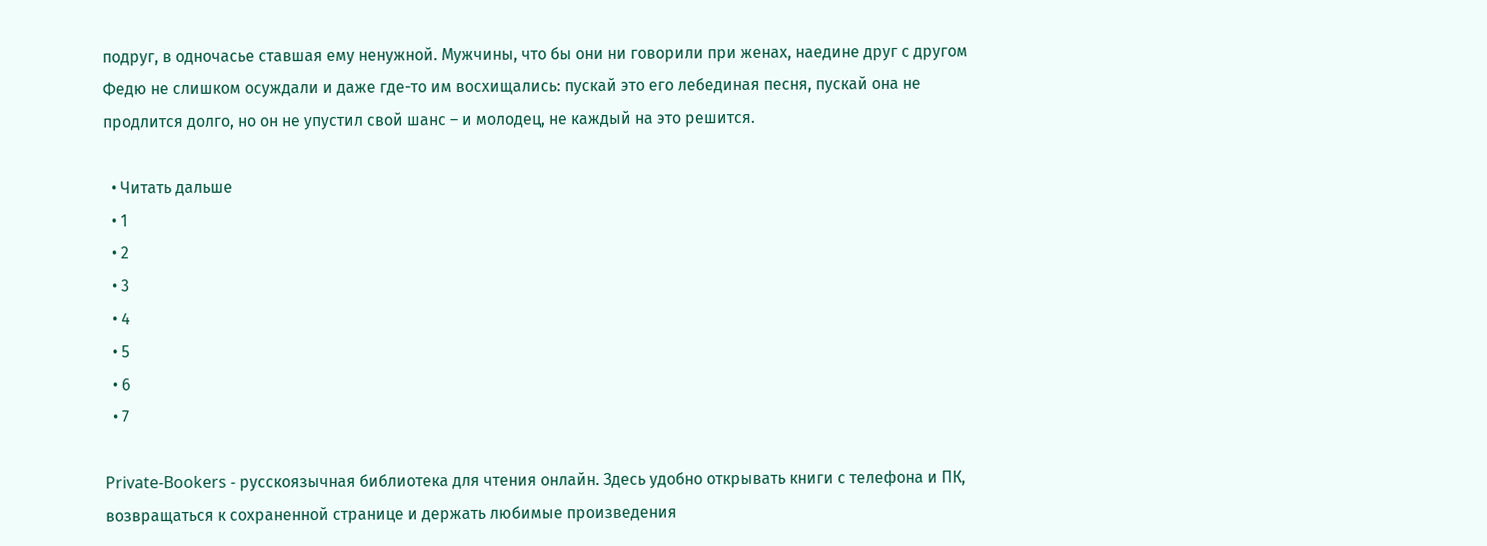подруг, в одночасье ставшая ему ненужной. Мужчины, что бы они ни говорили при женах, наедине друг с другом Федю не слишком осуждали и даже где-то им восхищались: пускай это его лебединая песня, пускай она не продлится долго, но он не упустил свой шанс – и молодец, не каждый на это решится.

  • Читать дальше
  • 1
  • 2
  • 3
  • 4
  • 5
  • 6
  • 7

Private-Bookers - русскоязычная библиотека для чтения онлайн. Здесь удобно открывать книги с телефона и ПК, возвращаться к сохраненной странице и держать любимые произведения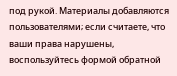под рукой. Материалы добавляются пользователями; если считаете, что ваши права нарушены, воспользуйтесь формой обратной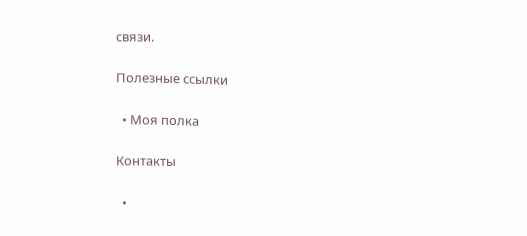связи.

Полезные ссылки

  • Моя полка

Контакты

  •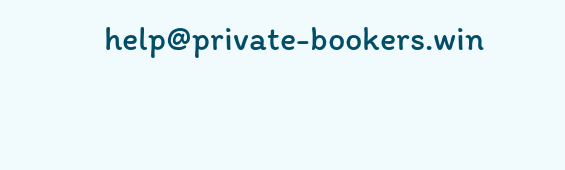help@private-bookers.win